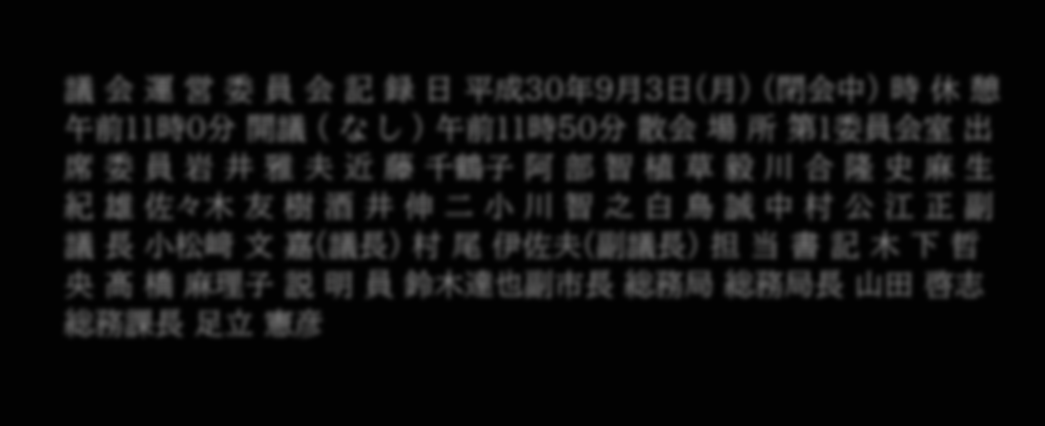議 会 運 営 委 員 会 記 録 日 平成30年9月3日(月) (閉会中) 時 休 憩 午前11時0分 開議 ( な し ) 午前11時50分 散会 場 所 第1委員会室 出 席 委 員 岩 井 雅 夫 近 藤 千鶴子 阿 部 智 植 草 毅 川 合 隆 史 麻 生 紀 雄 佐々木 友 樹 酒 井 伸 二 小 川 智 之 白 鳥 誠 中 村 公 江 正 副 議 長 小松﨑 文 嘉(議長) 村 尾 伊佐夫(副議長) 担 当 書 記 木 下 哲 央 髙 橋 麻理子 説 明 員 鈴木達也副市長 総務局 総務局長 山田 啓志 総務課長 足立 憲彦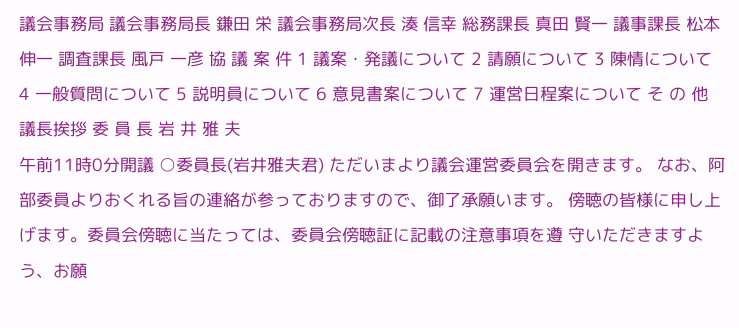議会事務局 議会事務局長 鎌田 栄 議会事務局次長 湊 信幸 総務課長 真田 賢一 議事課長 松本 伸一 調査課長 風戸 一彦 協 議 案 件 1 議案・発議について 2 請願について 3 陳情について 4 一般質問について 5 説明員について 6 意見書案について 7 運営日程案について そ の 他 議長挨拶 委 員 長 岩 井 雅 夫
午前11時0分開議 ○委員長(岩井雅夫君) ただいまより議会運営委員会を開きます。 なお、阿部委員よりおくれる旨の連絡が参っておりますので、御了承願います。 傍聴の皆様に申し上げます。委員会傍聴に当たっては、委員会傍聴証に記載の注意事項を遵 守いただきますよう、お願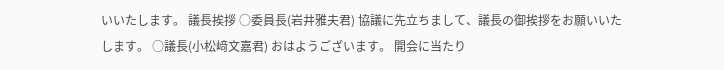いいたします。 議長挨拶 ○委員長(岩井雅夫君) 協議に先立ちまして、議長の御挨拶をお願いいたします。 ○議長(小松﨑文嘉君) おはようございます。 開会に当たり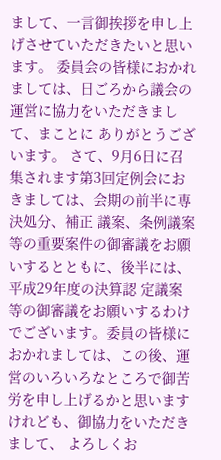まして、一言御挨拶を申し上げさせていただきたいと思います。 委員会の皆様におかれましては、日ごろから議会の運営に協力をいただきまして、まことに ありがとうございます。 さて、9月6日に召集されます第3回定例会におきましては、会期の前半に専決処分、補正 議案、条例議案等の重要案件の御審議をお願いするとともに、後半には、平成29年度の決算認 定議案等の御審議をお願いするわけでございます。委員の皆様におかれましては、この後、運 営のいろいろなところで御苦労を申し上げるかと思いますけれども、御協力をいただきまして、 よろしくお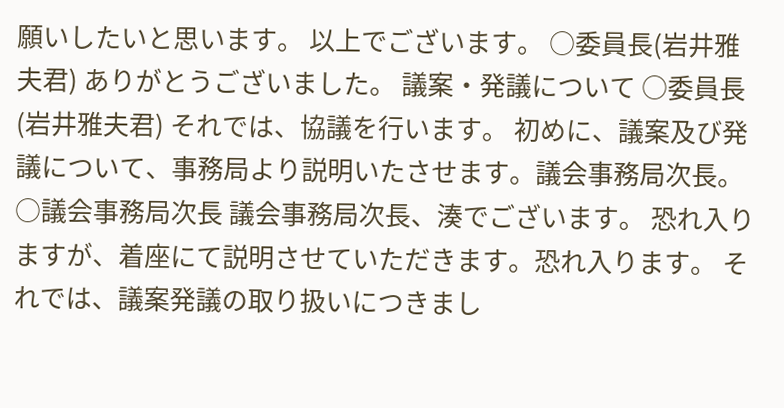願いしたいと思います。 以上でございます。 ○委員長(岩井雅夫君) ありがとうございました。 議案・発議について ○委員長(岩井雅夫君) それでは、協議を行います。 初めに、議案及び発議について、事務局より説明いたさせます。議会事務局次長。 ○議会事務局次長 議会事務局次長、湊でございます。 恐れ入りますが、着座にて説明させていただきます。恐れ入ります。 それでは、議案発議の取り扱いにつきまし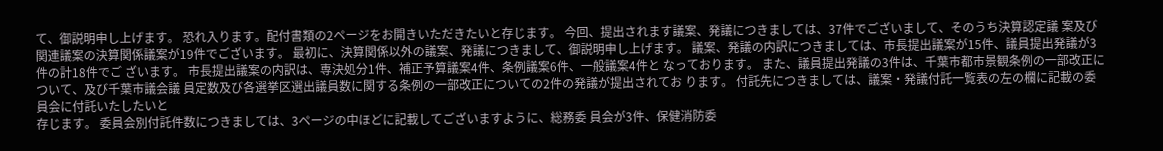て、御説明申し上げます。 恐れ入ります。配付書類の2ページをお開きいただきたいと存じます。 今回、提出されます議案、発議につきましては、37件でございまして、そのうち決算認定議 案及び関連議案の決算関係議案が19件でございます。 最初に、決算関係以外の議案、発議につきまして、御説明申し上げます。 議案、発議の内訳につきましては、市長提出議案が15件、議員提出発議が3件の計18件でご ざいます。 市長提出議案の内訳は、専決処分1件、補正予算議案4件、条例議案6件、一般議案4件と なっております。 また、議員提出発議の3件は、千葉市都市景観条例の一部改正について、及び千葉市議会議 員定数及び各選挙区選出議員数に関する条例の一部改正についての2件の発議が提出されてお ります。 付託先につきましては、議案・発議付託一覧表の左の欄に記載の委員会に付託いたしたいと
存じます。 委員会別付託件数につきましては、3ページの中ほどに記載してございますように、総務委 員会が3件、保健消防委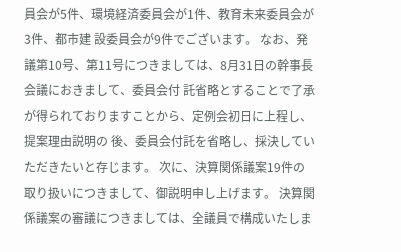員会が5件、環境経済委員会が1件、教育未来委員会が3件、都市建 設委員会が9件でございます。 なお、発議第10号、第11号につきましては、8月31日の幹事長会議におきまして、委員会付 託省略とすることで了承が得られておりますことから、定例会初日に上程し、提案理由説明の 後、委員会付託を省略し、採決していただきたいと存じます。 次に、決算関係議案19件の取り扱いにつきまして、御説明申し上げます。 決算関係議案の審議につきましては、全議員で構成いたしま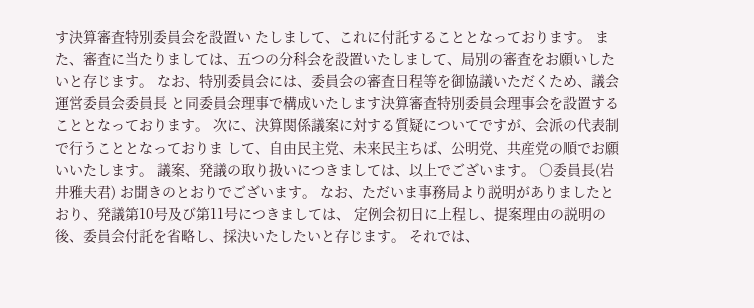す決算審査特別委員会を設置い たしまして、これに付託することとなっております。 また、審査に当たりましては、五つの分科会を設置いたしまして、局別の審査をお願いした いと存じます。 なお、特別委員会には、委員会の審査日程等を御協議いただくため、議会運営委員会委員長 と同委員会理事で構成いたします決算審査特別委員会理事会を設置することとなっております。 次に、決算関係議案に対する質疑についてですが、会派の代表制で行うこととなっておりま して、自由民主党、未来民主ちば、公明党、共産党の順でお願いいたします。 議案、発議の取り扱いにつきましては、以上でございます。 ○委員長(岩井雅夫君) お聞きのとおりでございます。 なお、ただいま事務局より説明がありましたとおり、発議第10号及び第11号につきましては、 定例会初日に上程し、提案理由の説明の後、委員会付託を省略し、採決いたしたいと存じます。 それでは、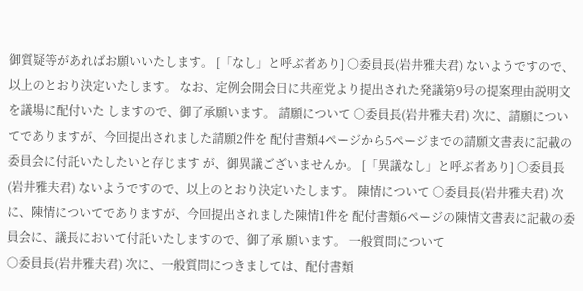御質疑等があればお願いいたします。 [「なし」と呼ぶ者あり] ○委員長(岩井雅夫君) ないようですので、以上のとおり決定いたします。 なお、定例会開会日に共産党より提出された発議第9号の提案理由説明文を議場に配付いた しますので、御了承願います。 請願について ○委員長(岩井雅夫君) 次に、請願についてでありますが、今回提出されました請願2件を 配付書類4ページから5ページまでの請願文書表に記載の委員会に付託いたしたいと存じます が、御異議ございませんか。 [「異議なし」と呼ぶ者あり] ○委員長(岩井雅夫君) ないようですので、以上のとおり決定いたします。 陳情について ○委員長(岩井雅夫君) 次に、陳情についてでありますが、今回提出されました陳情1件を 配付書類6ページの陳情文書表に記載の委員会に、議長において付託いたしますので、御了承 願います。 一般質問について
○委員長(岩井雅夫君) 次に、一般質問につきましては、配付書類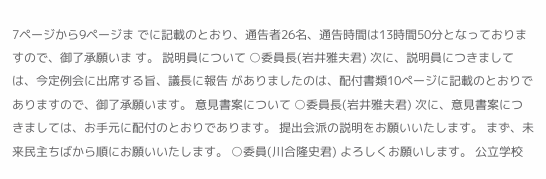7ページから9ページま でに記載のとおり、通告者26名、通告時間は13時間50分となっておりますので、御了承願いま す。 説明員について ○委員長(岩井雅夫君) 次に、説明員につきましては、今定例会に出席する旨、議長に報告 がありましたのは、配付書類10ページに記載のとおりでありますので、御了承願います。 意見書案について ○委員長(岩井雅夫君) 次に、意見書案につきましては、お手元に配付のとおりであります。 提出会派の説明をお願いいたします。 まず、未来民主ちばから順にお願いいたします。 ○委員(川合隆史君) よろしくお願いします。 公立学校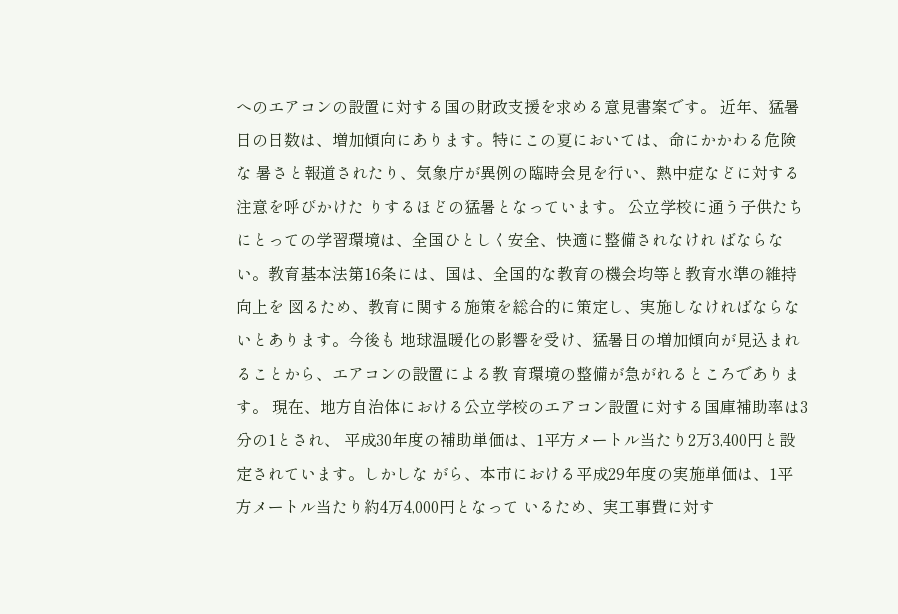へのエアコンの設置に対する国の財政支援を求める意見書案です。 近年、猛暑日の日数は、増加傾向にあります。特にこの夏においては、命にかかわる危険な 暑さと報道されたり、気象庁が異例の臨時会見を行い、熱中症などに対する注意を呼びかけた りするほどの猛暑となっています。 公立学校に通う子供たちにとっての学習環境は、全国ひとしく安全、快適に整備されなけれ ばならない。教育基本法第16条には、国は、全国的な教育の機会均等と教育水準の維持向上を 図るため、教育に関する施策を総合的に策定し、実施しなければならないとあります。今後も 地球温暖化の影響を受け、猛暑日の増加傾向が見込まれることから、エアコンの設置による教 育環境の整備が急がれるところであります。 現在、地方自治体における公立学校のエアコン設置に対する国庫補助率は3分の1とされ、 平成30年度の補助単価は、1平方メートル当たり2万3,400円と設定されています。しかしな がら、本市における平成29年度の実施単価は、1平方メートル当たり約4万4,000円となって いるため、実工事費に対す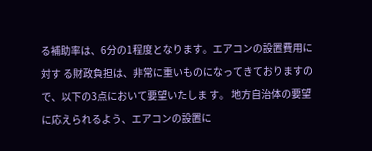る補助率は、6分の1程度となります。エアコンの設置費用に対す る財政負担は、非常に重いものになってきておりますので、以下の3点において要望いたしま す。 地方自治体の要望に応えられるよう、エアコンの設置に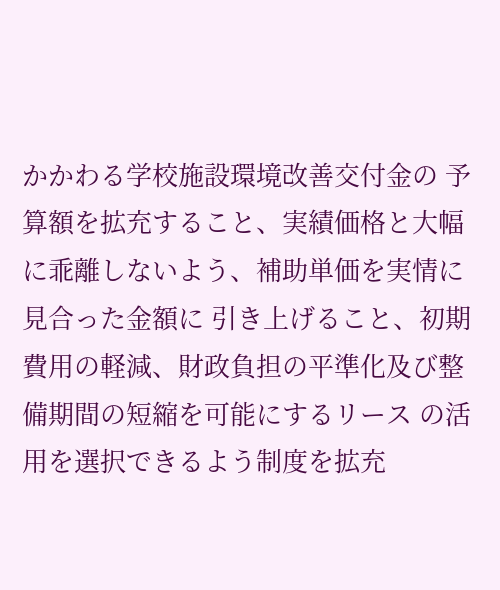かかわる学校施設環境改善交付金の 予算額を拡充すること、実績価格と大幅に乖離しないよう、補助単価を実情に見合った金額に 引き上げること、初期費用の軽減、財政負担の平準化及び整備期間の短縮を可能にするリース の活用を選択できるよう制度を拡充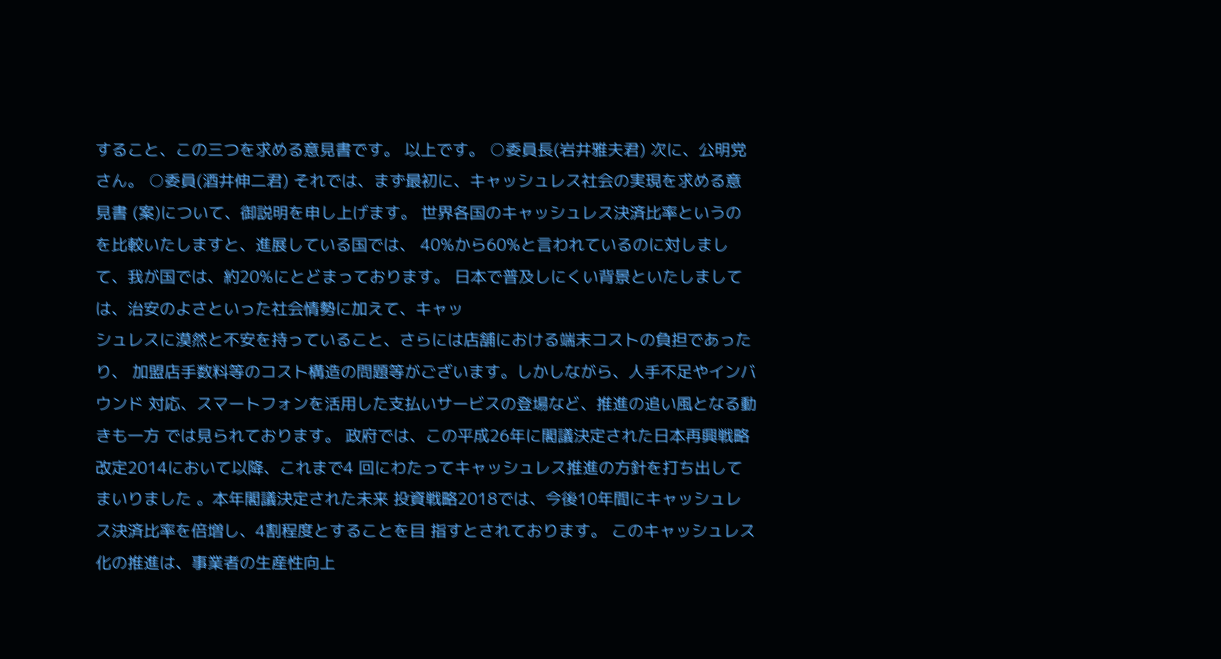すること、この三つを求める意見書です。 以上です。 ○委員長(岩井雅夫君) 次に、公明党さん。 ○委員(酒井伸二君) それでは、まず最初に、キャッシュレス社会の実現を求める意見書 (案)について、御説明を申し上げます。 世界各国のキャッシュレス決済比率というのを比較いたしますと、進展している国では、 40%から60%と言われているのに対しまして、我が国では、約20%にとどまっております。 日本で普及しにくい背景といたしましては、治安のよさといった社会情勢に加えて、キャッ
シュレスに漠然と不安を持っていること、さらには店舗における端末コストの負担であったり、 加盟店手数料等のコスト構造の問題等がございます。しかしながら、人手不足やインバウンド 対応、スマートフォンを活用した支払いサービスの登場など、推進の追い風となる動きも一方 では見られております。 政府では、この平成26年に閣議決定された日本再興戦略改定2014において以降、これまで4 回にわたってキャッシュレス推進の方針を打ち出してまいりました 。本年閣議決定された未来 投資戦略2018では、今後10年間にキャッシュレス決済比率を倍増し、4割程度とすることを目 指すとされております。 このキャッシュレス化の推進は、事業者の生産性向上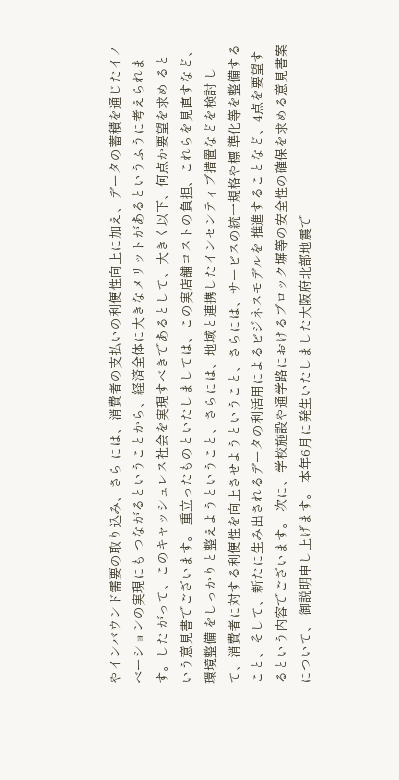やインバウンド需要の取り込み、さら には、消費者の支払いの利便性向上に加え、データの蓄積を通じたイノベーションの実現にも つながるということから、経済全体に大きなメリットがあるというふうに考えられます。した がって、このキャッシュレス社会を実現すべきであるとして、大きく以下、何点か要望を求め るという意見書でございます。 重立ったものといたしましては、この実店舗コストの負担、これらを見直すなど、環境整備 をしっかりと整えようということ、さらには、地域と連携したインセンティブ措置などを検討 して、消費者に対する利便性を向上させようということ、さらには、サービスの統一規格や標 準化等を整備すること、そして、新たに生み出されるデータの利活用によるビジネスモデルを 推進することなど、4点を要望するという内容でございます。 次に、学校施設や通学路におけるブロック塀等の安全性の確保を求める意見書案について、 御説明申し上げます。 本年6月に発生いたしました大阪府北部地震で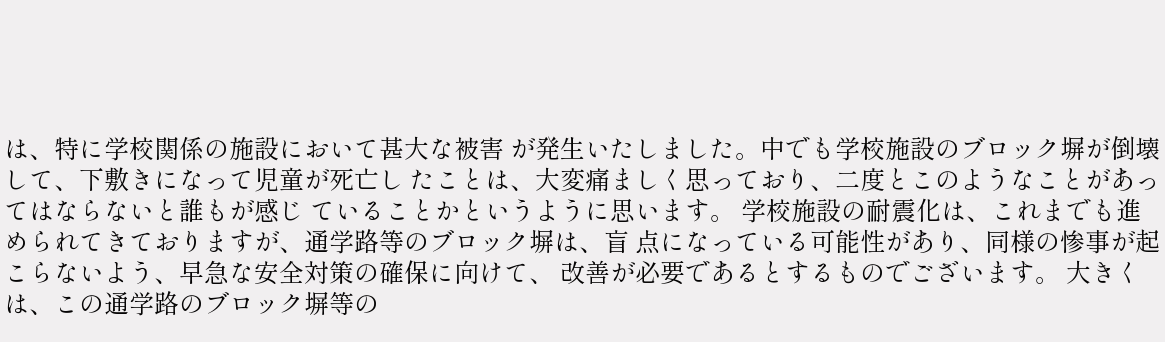は、特に学校関係の施設において甚大な被害 が発生いたしました。中でも学校施設のブロック塀が倒壊して、下敷きになって児童が死亡し たことは、大変痛ましく思っており、二度とこのようなことがあってはならないと誰もが感じ ていることかというように思います。 学校施設の耐震化は、これまでも進められてきておりますが、通学路等のブロック塀は、盲 点になっている可能性があり、同様の惨事が起こらないよう、早急な安全対策の確保に向けて、 改善が必要であるとするものでございます。 大きくは、この通学路のブロック塀等の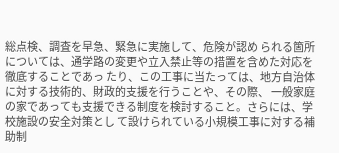総点検、調査を早急、緊急に実施して、危険が認め られる箇所については、通学路の変更や立入禁止等の措置を含めた対応を徹底することであっ たり、この工事に当たっては、地方自治体に対する技術的、財政的支援を行うことや、その際、 一般家庭の家であっても支援できる制度を検討すること。さらには、学校施設の安全対策とし て設けられている小規模工事に対する補助制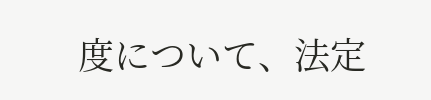度について、法定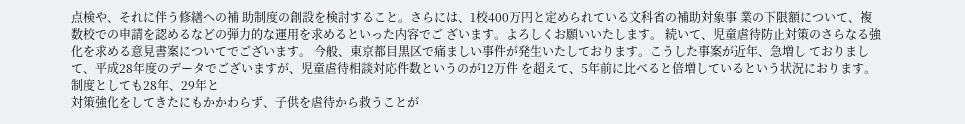点検や、それに伴う修繕への補 助制度の創設を検討すること。さらには、1校400万円と定められている文科省の補助対象事 業の下限額について、複数校での申請を認めるなどの弾力的な運用を求めるといった内容でご ざいます。よろしくお願いいたします。 続いて、児童虐待防止対策のさらなる強化を求める意見書案についてでございます。 今般、東京都目黒区で痛ましい事件が発生いたしております。こうした事案が近年、急増し ておりまして、平成28年度のデータでございますが、児童虐待相談対応件数というのが12万件 を超えて、5年前に比べると倍増しているという状況におります。制度としても28年、29年と
対策強化をしてきたにもかかわらず、子供を虐待から救うことが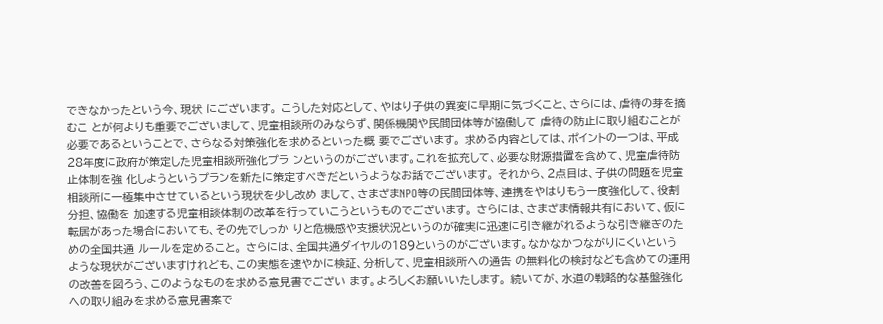できなかったという今、現状 にございます。 こうした対応として、やはり子供の異変に早期に気づくこと、さらには、虐待の芽を摘むこ とが何よりも重要でございまして、児童相談所のみならず、関係機関や民間団体等が協働して 虐待の防止に取り組むことが必要であるということで、さらなる対策強化を求めるといった概 要でございます。 求める内容としては、ポイントの一つは、平成28年度に政府が策定した児童相談所強化プラ ンというのがございます。これを拡充して、必要な財源措置を含めて、児童虐待防止体制を強 化しようというプランを新たに策定すべきだというようなお話でございます。 それから、2点目は、子供の問題を児童相談所に一極集中させているという現状を少し改め まして、さまざまNPO等の民間団体等、連携をやはりもう一度強化して、役割分担、協働を 加速する児童相談体制の改革を行っていこうというものでございます。 さらには、さまざま情報共有において、仮に転居があった場合においても、その先でしっか りと危機感や支援状況というのが確実に迅速に引き継がれるような引き継ぎのための全国共通 ルールを定めること。 さらには、全国共通ダイヤルの189というのがございます。なかなかつながりにくいという ような現状がございますけれども、この実態を速やかに検証、分析して、児童相談所への通告 の無料化の検討なども含めての運用の改善を図ろう、このようなものを求める意見書でござい ます。よろしくお願いいたします。 続いてが、水道の戦略的な基盤強化への取り組みを求める意見書案で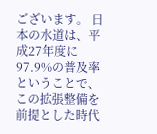ございます。 日本の水道は、平成27年度に97.9%の普及率ということで、この拡張整備を前提とした時代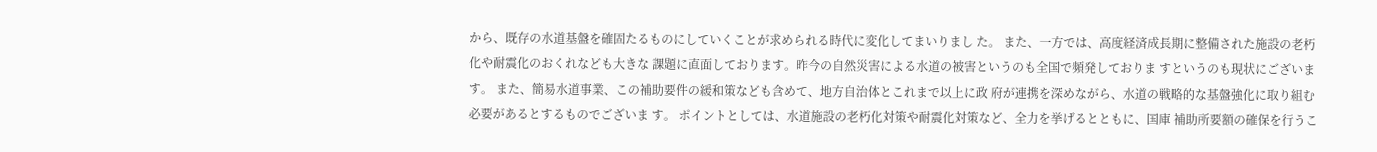から、既存の水道基盤を確固たるものにしていくことが求められる時代に変化してまいりまし た。 また、一方では、高度経済成長期に整備された施設の老朽化や耐震化のおくれなども大きな 課題に直面しております。昨今の自然災害による水道の被害というのも全国で頻発しておりま すというのも現状にございます。 また、簡易水道事業、この補助要件の緩和策なども含めて、地方自治体とこれまで以上に政 府が連携を深めながら、水道の戦略的な基盤強化に取り組む必要があるとするものでございま す。 ポイントとしては、水道施設の老朽化対策や耐震化対策など、全力を挙げるとともに、国庫 補助所要額の確保を行うこ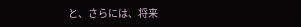と、さらには、将来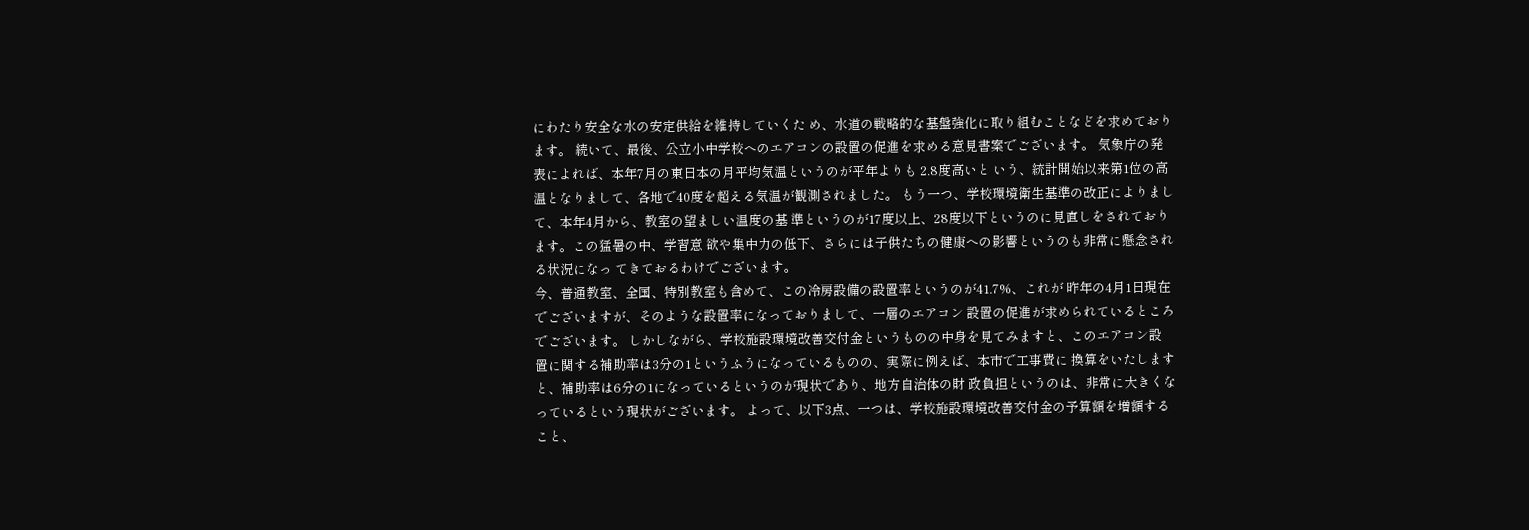にわたり安全な水の安定供給を維持していくた め、水道の戦略的な基盤強化に取り組むことなどを求めております。 続いて、最後、公立小中学校へのエアコンの設置の促進を求める意見書案でございます。 気象庁の発表によれば、本年7月の東日本の月平均気温というのが平年よりも 2.8度高いと いう、統計開始以来第1位の高温となりまして、各地で40度を超える気温が観測されました。 もう一つ、学校環境衛生基準の改正によりまして、本年4月から、教室の望ましい温度の基 準というのが17度以上、28度以下というのに見直しをされております。この猛暑の中、学習意 欲や集中力の低下、さらには子供たちの健康への影響というのも非常に懸念される状況になっ てきておるわけでございます。
今、普通教室、全国、特別教室も含めて、この冷房設備の設置率というのが41.7%、これが 昨年の4月1日現在でございますが、そのような設置率になっておりまして、一層のエアコン 設置の促進が求められているところでございます。 しかしながら、学校施設環境改善交付金というものの中身を見てみますと、このエアコン設 置に関する補助率は3分の1というふうになっているものの、実際に例えば、本市で工事費に 換算をいたしますと、補助率は6分の1になっているというのが現状であり、地方自治体の財 政負担というのは、非常に大きくなっているという現状がございます。 よって、以下3点、一つは、学校施設環境改善交付金の予算額を増額すること、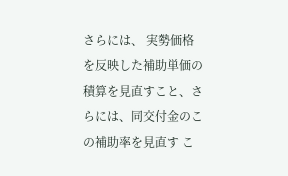さらには、 実勢価格を反映した補助単価の積算を見直すこと、さらには、同交付金のこの補助率を見直す こ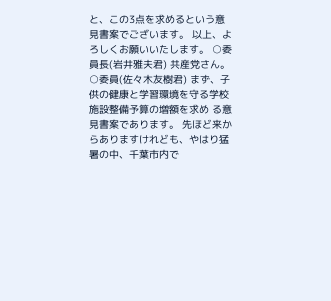と、この3点を求めるという意見書案でございます。 以上、よろしくお願いいたします。 ○委員長(岩井雅夫君) 共産党さん。 ○委員(佐々木友樹君) まず、子供の健康と学習環境を守る学校施設整備予算の増額を求め る意見書案であります。 先ほど来からありますけれども、やはり猛暑の中、千葉市内で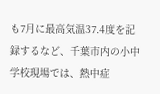も7月に最高気温37.4度を記 録するなど、千葉市内の小中学校現場では、熱中症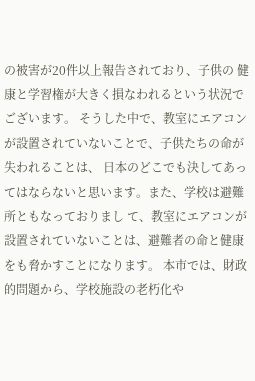の被害が20件以上報告されており、子供の 健康と学習権が大きく損なわれるという状況でございます。 そうした中で、教室にエアコンが設置されていないことで、子供たちの命が失われることは、 日本のどこでも決してあってはならないと思います。また、学校は避難所ともなっておりまし て、教室にエアコンが設置されていないことは、避難者の命と健康をも脅かすことになります。 本市では、財政的問題から、学校施設の老朽化や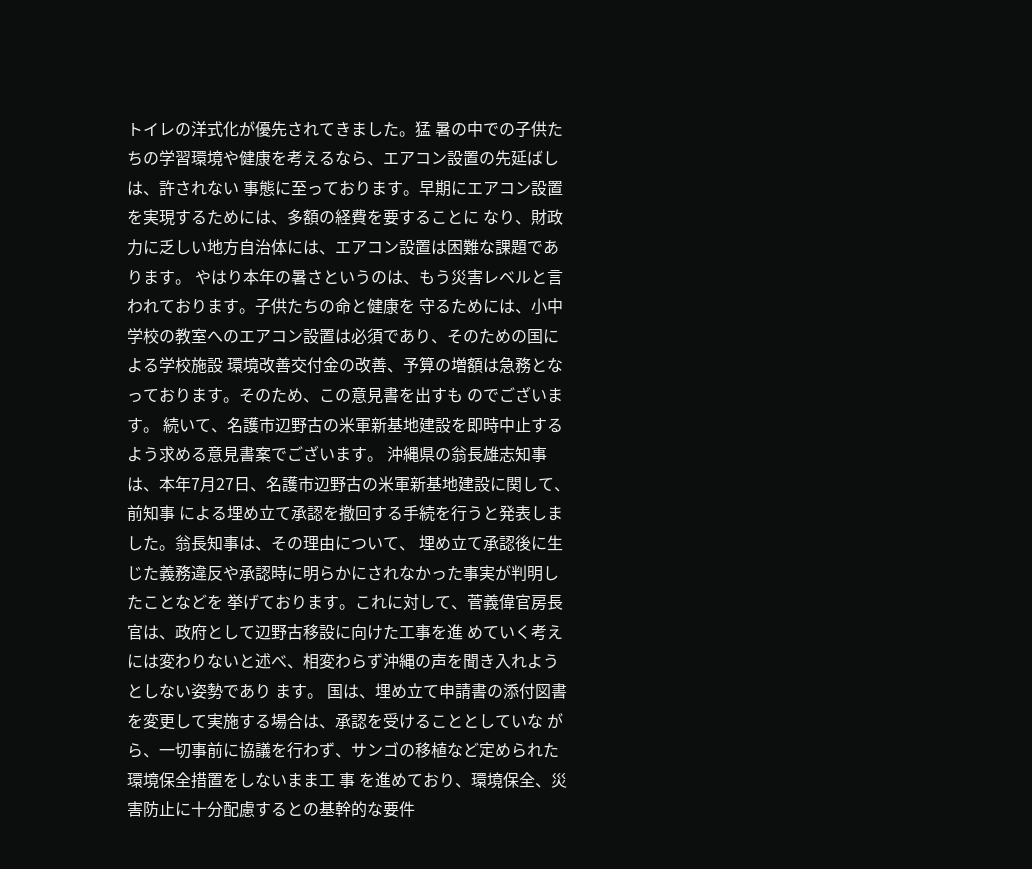トイレの洋式化が優先されてきました。猛 暑の中での子供たちの学習環境や健康を考えるなら、エアコン設置の先延ばしは、許されない 事態に至っております。早期にエアコン設置を実現するためには、多額の経費を要することに なり、財政力に乏しい地方自治体には、エアコン設置は困難な課題であります。 やはり本年の暑さというのは、もう災害レベルと言われております。子供たちの命と健康を 守るためには、小中学校の教室へのエアコン設置は必須であり、そのための国による学校施設 環境改善交付金の改善、予算の増額は急務となっております。そのため、この意見書を出すも のでございます。 続いて、名護市辺野古の米軍新基地建設を即時中止するよう求める意見書案でございます。 沖縄県の翁長雄志知事は、本年7月27日、名護市辺野古の米軍新基地建設に関して、前知事 による埋め立て承認を撤回する手続を行うと発表しました。翁長知事は、その理由について、 埋め立て承認後に生じた義務違反や承認時に明らかにされなかった事実が判明したことなどを 挙げております。これに対して、菅義偉官房長官は、政府として辺野古移設に向けた工事を進 めていく考えには変わりないと述べ、相変わらず沖縄の声を聞き入れようとしない姿勢であり ます。 国は、埋め立て申請書の添付図書を変更して実施する場合は、承認を受けることとしていな がら、一切事前に協議を行わず、サンゴの移植など定められた環境保全措置をしないまま工 事 を進めており、環境保全、災害防止に十分配慮するとの基幹的な要件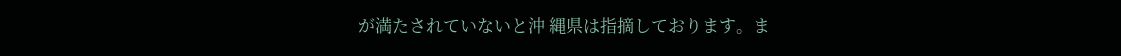が満たされていないと沖 縄県は指摘しております。ま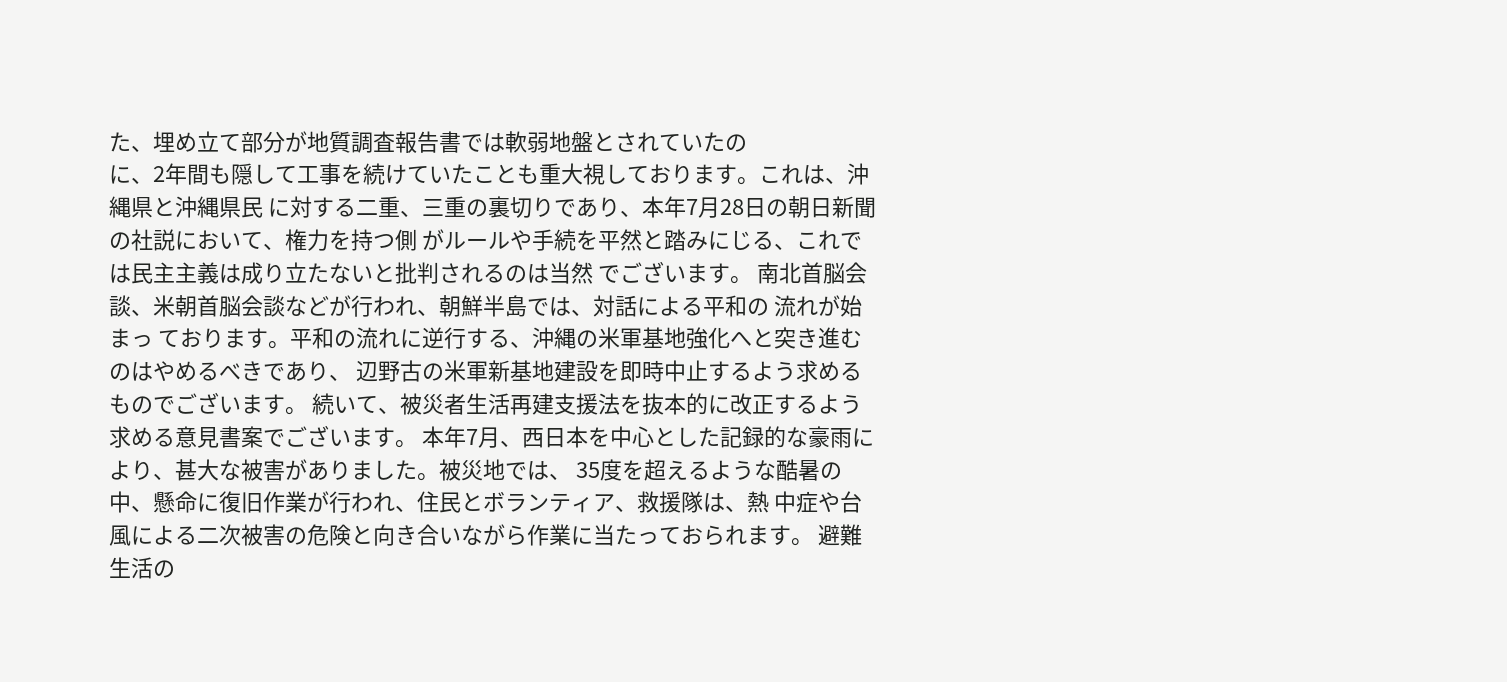た、埋め立て部分が地質調査報告書では軟弱地盤とされていたの
に、2年間も隠して工事を続けていたことも重大視しております。これは、沖縄県と沖縄県民 に対する二重、三重の裏切りであり、本年7月28日の朝日新聞の社説において、権力を持つ側 がルールや手続を平然と踏みにじる、これでは民主主義は成り立たないと批判されるのは当然 でございます。 南北首脳会談、米朝首脳会談などが行われ、朝鮮半島では、対話による平和の 流れが始まっ ております。平和の流れに逆行する、沖縄の米軍基地強化へと突き進むのはやめるべきであり、 辺野古の米軍新基地建設を即時中止するよう求めるものでございます。 続いて、被災者生活再建支援法を抜本的に改正するよう求める意見書案でございます。 本年7月、西日本を中心とした記録的な豪雨により、甚大な被害がありました。被災地では、 35度を超えるような酷暑の中、懸命に復旧作業が行われ、住民とボランティア、救援隊は、熱 中症や台風による二次被害の危険と向き合いながら作業に当たっておられます。 避難生活の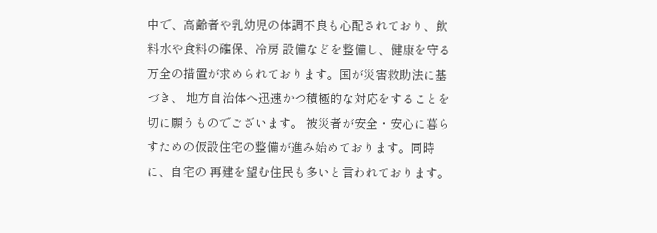中で、高齢者や乳幼児の体調不良も心配されており、飲料水や食料の確保、冷房 設備などを整備し、健康を守る万全の措置が求められております。国が災害救助法に基づき、 地方自治体へ迅速かつ積極的な対応をすることを切に願うものでございます。 被災者が安全・安心に暮らすための仮設住宅の整備が進み始めております。同時に、自宅の 再建を望む住民も多いと言われております。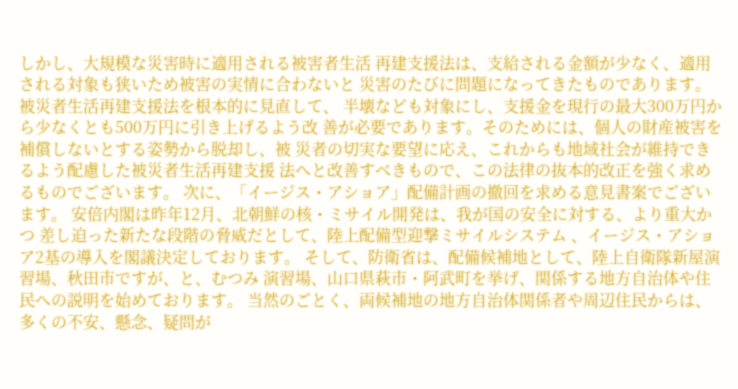しかし、大規模な災害時に適用される被害者生活 再建支援法は、支給される金額が少なく、適用される対象も狭いため被害の実情に合わないと 災害のたびに問題になってきたものであります。被災者生活再建支援法を根本的に見直して、 半壊なども対象にし、支援金を現行の最大300万円から少なくとも500万円に引き上げるよう改 善が必要であります。そのためには、個人の財産被害を補償しないとする姿勢から脱却し、被 災者の切実な要望に応え、これからも地域社会が維持できるよう配慮した被災者生活再建支援 法へと改善すべきもので、この法律の抜本的改正を強く求めるものでございます。 次に、「イージス・アショア」配備計画の撤回を求める意見書案でございます。 安倍内閣は昨年12月、北朝鮮の核・ミサイル開発は、我が国の安全に対する、より重大かつ 差し迫った新たな段階の脅威だとして、陸上配備型迎撃ミサイルシステム 、イージス・アショ ア2基の導入を閣議決定しております。 そして、防衛省は、配備候補地として、陸上自衛隊新屋演習場、秋田市ですが、と、むつみ 演習場、山口県萩市・阿武町を挙げ、関係する地方自治体や住民への説明を始めております。 当然のごとく、両候補地の地方自治体関係者や周辺住民からは、多くの不安、懸念、疑問が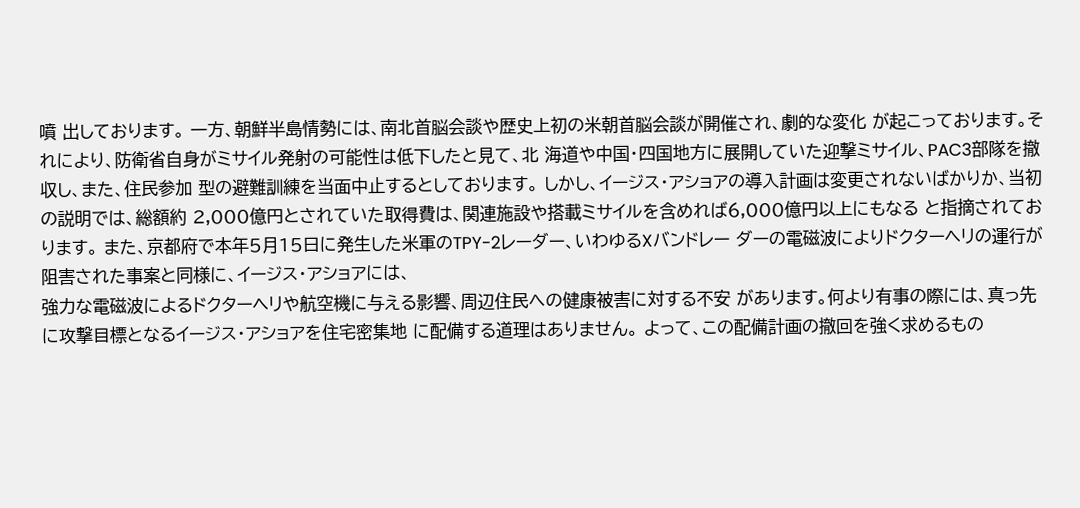噴 出しております。 一方、朝鮮半島情勢には、南北首脳会談や歴史上初の米朝首脳会談が開催され、劇的な変化 が起こっております。それにより、防衛省自身がミサイル発射の可能性は低下したと見て、北 海道や中国・四国地方に展開していた迎撃ミサイル、PAC3部隊を撤収し、また、住民参加 型の避難訓練を当面中止するとしております。 しかし、イージス・アショアの導入計画は変更されないばかりか、当初の説明では、総額約 2,000億円とされていた取得費は、関連施設や搭載ミサイルを含めれば6,000億円以上にもなる と指摘されております。 また、京都府で本年5月15日に発生した米軍のTPY-2レーダー、いわゆるXバンドレー ダーの電磁波によりドクターヘリの運行が阻害された事案と同様に、イージス・アショアには、
強力な電磁波によるドクターヘリや航空機に与える影響、周辺住民への健康被害に対する不安 があります。何より有事の際には、真っ先に攻撃目標となるイージス・アショアを住宅密集地 に配備する道理はありません。 よって、この配備計画の撤回を強く求めるもの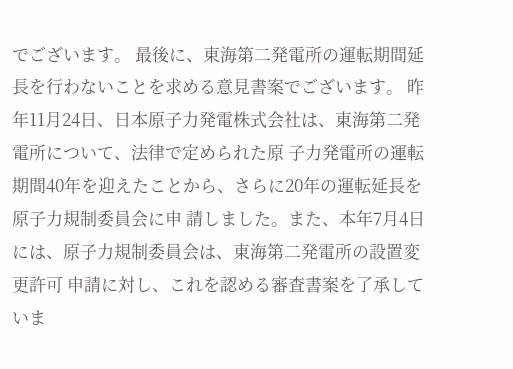でございます。 最後に、東海第二発電所の運転期間延長を行わないことを求める意見書案でございます。 昨年11月24日、日本原子力発電株式会社は、東海第二発電所について、法律で定められた原 子力発電所の運転期間40年を迎えたことから、さらに20年の運転延長を原子力規制委員会に申 請しました。また、本年7月4日には、原子力規制委員会は、東海第二発電所の設置変更許可 申請に対し、これを認める審査書案を了承していま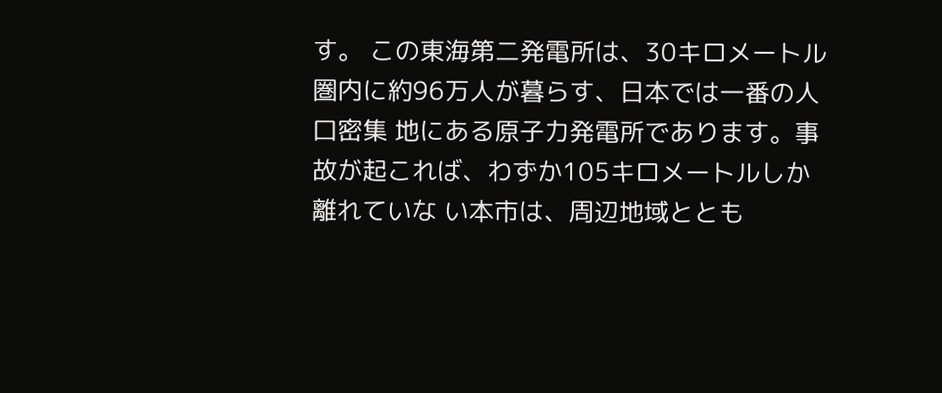す。 この東海第二発電所は、30キロメートル圏内に約96万人が暮らす、日本では一番の人口密集 地にある原子力発電所であります。事故が起これば、わずか105キロメートルしか離れていな い本市は、周辺地域ととも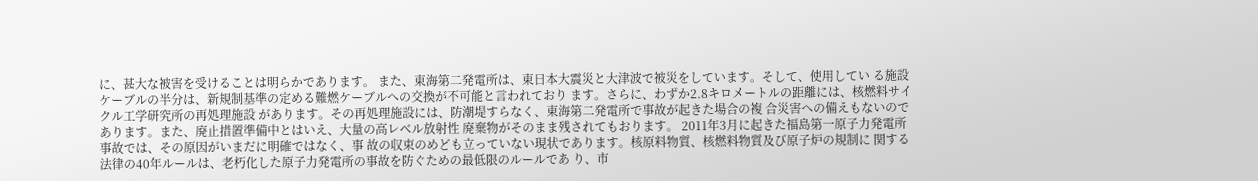に、甚大な被害を受けることは明らかであります。 また、東海第二発電所は、東日本大震災と大津波で被災をしています。そして、使用してい る施設ケーブルの半分は、新規制基準の定める難燃ケーブルへの交換が不可能と言われており ます。さらに、わずか2.8キロメートルの距離には、核燃料サイクル工学研究所の再処理施設 があります。その再処理施設には、防潮堤すらなく、東海第二発電所で事故が起きた場合の複 合災害への備えもないのであります。また、廃止措置準備中とはいえ、大量の高レベル放射性 廃棄物がそのまま残されてもおります。 2011年3月に起きた福島第一原子力発電所事故では、その原因がいまだに明確ではなく、事 故の収束のめども立っていない現状であります。核原料物質、核燃料物質及び原子炉の規制に 関する法律の40年ルールは、老朽化した原子力発電所の事故を防ぐための最低限のルールであ り、市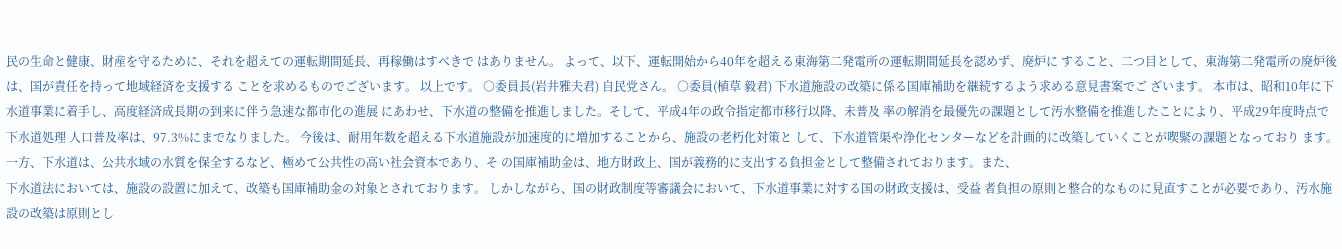民の生命と健康、財産を守るために、それを超えての運転期間延長、再稼働はすべきで はありません。 よって、以下、運転開始から40年を超える東海第二発電所の運転期間延長を認めず、廃炉に すること、二つ目として、東海第二発電所の廃炉後は、国が責任を持って地域経済を支援する ことを求めるものでございます。 以上です。 ○委員長(岩井雅夫君) 自民党さん。 ○委員(植草 毅君) 下水道施設の改築に係る国庫補助を継続するよう求める意見書案でご ざいます。 本市は、昭和10年に下水道事業に着手し、高度経済成長期の到来に伴う急速な都市化の進展 にあわせ、下水道の整備を推進しました。そして、平成4年の政令指定都市移行以降、未普及 率の解消を最優先の課題として汚水整備を推進したことにより、平成29年度時点で下水道処理 人口普及率は、97.3%にまでなりました。 今後は、耐用年数を超える下水道施設が加速度的に増加することから、施設の老朽化対策と して、下水道管渠や浄化センターなどを計画的に改築していくことが喫緊の課題となっており ます。 一方、下水道は、公共水域の水質を保全するなど、極めて公共性の高い社会資本であり、そ の国庫補助金は、地方財政上、国が義務的に支出する負担金として整備されております。また、
下水道法においては、施設の設置に加えて、改築も国庫補助金の対象とされております。 しかしながら、国の財政制度等審議会において、下水道事業に対する国の財政支援は、受益 者負担の原則と整合的なものに見直すことが必要であり、汚水施設の改築は原則とし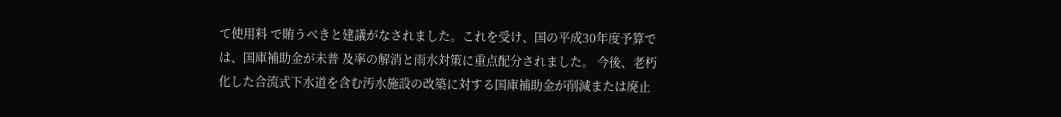て使用料 で賄うべきと建議がなされました。これを受け、国の平成30年度予算では、国庫補助金が未普 及率の解消と雨水対策に重点配分されました。 今後、老朽化した合流式下水道を含む汚水施設の改築に対する国庫補助金が削減または廃止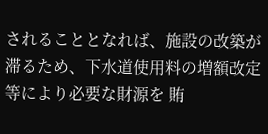されることとなれば、施設の改築が滞るため、下水道使用料の増額改定等により必要な財源を 賄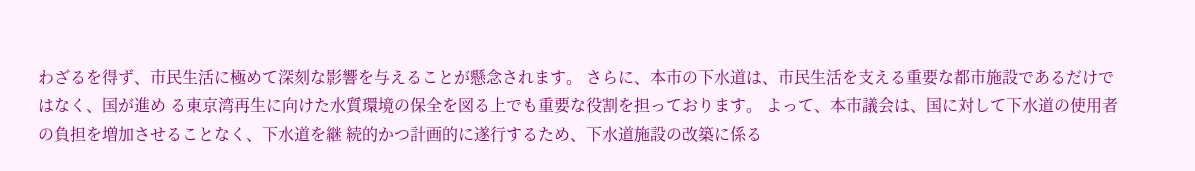わざるを得ず、市民生活に極めて深刻な影響を与えることが懸念されます。 さらに、本市の下水道は、市民生活を支える重要な都市施設であるだけではなく、国が進め る東京湾再生に向けた水質環境の保全を図る上でも重要な役割を担っております。 よって、本市議会は、国に対して下水道の使用者の負担を増加させることなく、下水道を継 続的かつ計画的に遂行するため、下水道施設の改築に係る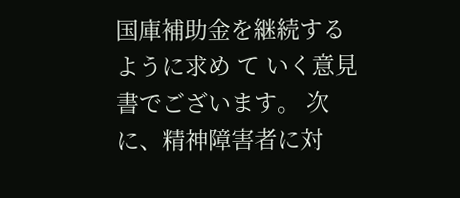国庫補助金を継続するように求め て いく意見書でございます。 次に、精神障害者に対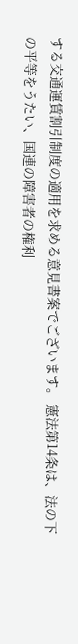する交通運賃割引制度の適用を求める意見書案でございます。 憲法第14条は、法の下の平等をうたい、国連の障害者の権利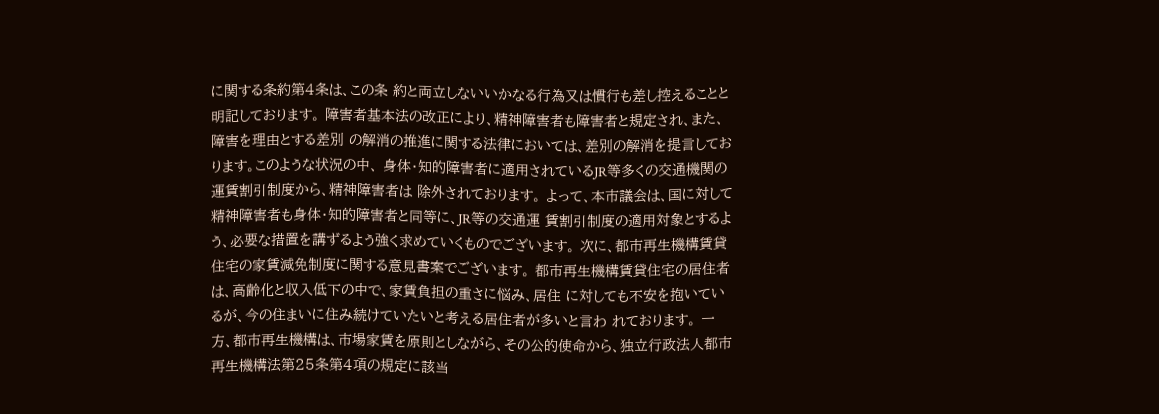に関する条約第4条は、この条 約と両立しないいかなる行為又は慣行も差し控えることと明記しております。 障害者基本法の改正により、精神障害者も障害者と規定され、また、障害を理由とする差別 の解消の推進に関する法律においては、差別の解消を提言しております。このような状況の中、 身体・知的障害者に適用されているJR等多くの交通機関の運賃割引制度から、精神障害者は 除外されております。 よって、本市議会は、国に対して精神障害者も身体・知的障害者と同等に、JR等の交通運 賃割引制度の適用対象とするよう、必要な措置を講ずるよう強く求めていくものでございます。 次に、都市再生機構賃貸住宅の家賃減免制度に関する意見書案でございます。 都市再生機構賃貸住宅の居住者は、高齢化と収入低下の中で、家賃負担の重さに悩み、居住 に対しても不安を抱いているが、今の住まいに住み続けていたいと考える居住者が多いと言わ れております。 一方、都市再生機構は、市場家賃を原則としながら、その公的使命から、独立行政法人都市 再生機構法第25条第4項の規定に該当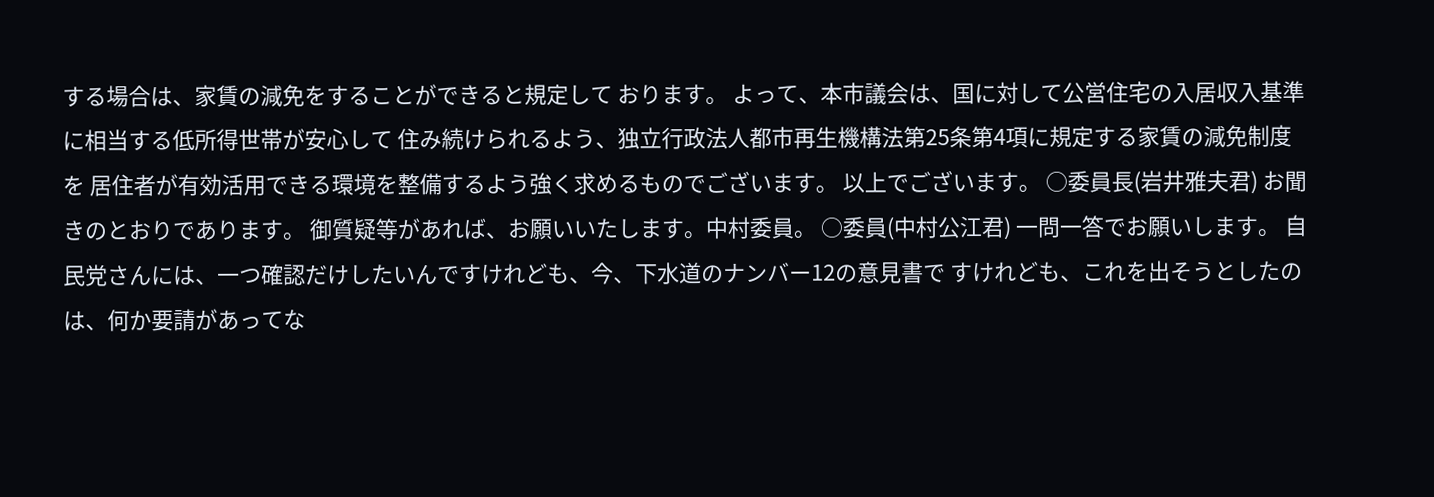する場合は、家賃の減免をすることができると規定して おります。 よって、本市議会は、国に対して公営住宅の入居収入基準に相当する低所得世帯が安心して 住み続けられるよう、独立行政法人都市再生機構法第25条第4項に規定する家賃の減免制度を 居住者が有効活用できる環境を整備するよう強く求めるものでございます。 以上でございます。 ○委員長(岩井雅夫君) お聞きのとおりであります。 御質疑等があれば、お願いいたします。中村委員。 ○委員(中村公江君) 一問一答でお願いします。 自民党さんには、一つ確認だけしたいんですけれども、今、下水道のナンバー12の意見書で すけれども、これを出そうとしたのは、何か要請があってな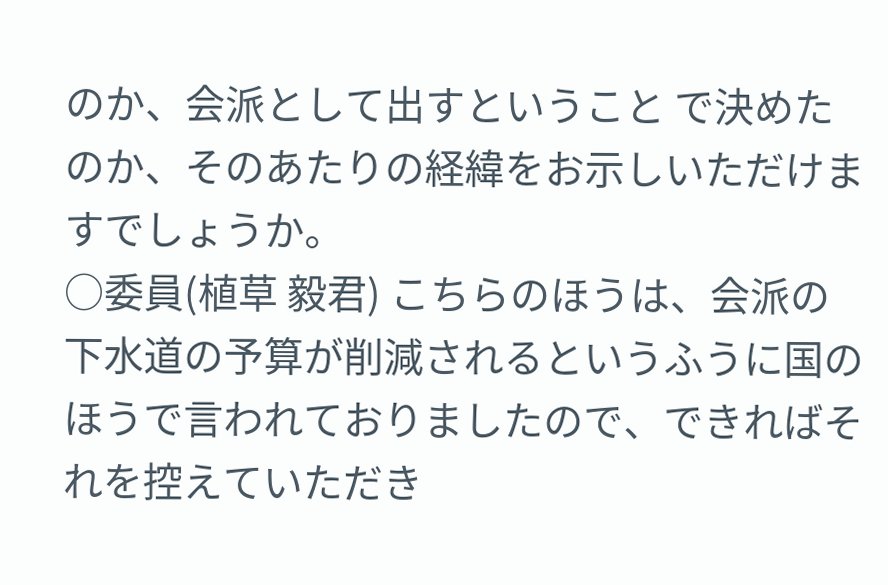のか、会派として出すということ で決めたのか、そのあたりの経緯をお示しいただけますでしょうか。
○委員(植草 毅君) こちらのほうは、会派の下水道の予算が削減されるというふうに国の ほうで言われておりましたので、できればそれを控えていただき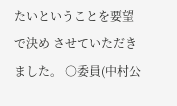たいということを要望で決め させていただきました。 ○委員(中村公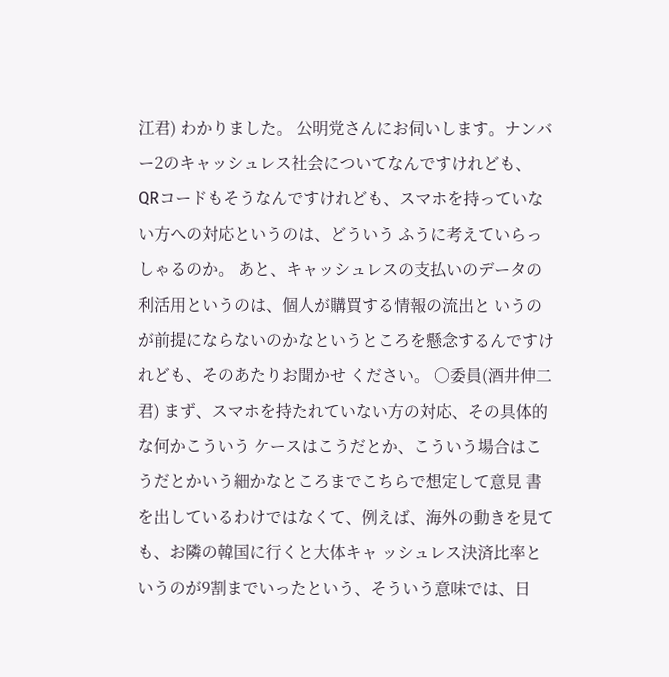江君) わかりました。 公明党さんにお伺いします。ナンバー2のキャッシュレス社会についてなんですけれども、 QRコードもそうなんですけれども、スマホを持っていない方への対応というのは、どういう ふうに考えていらっしゃるのか。 あと、キャッシュレスの支払いのデータの利活用というのは、個人が購買する情報の流出と いうのが前提にならないのかなというところを懸念するんですけれども、そのあたりお聞かせ ください。 ○委員(酒井伸二君) まず、スマホを持たれていない方の対応、その具体的な何かこういう ケースはこうだとか、こういう場合はこうだとかいう細かなところまでこちらで想定して意見 書を出しているわけではなくて、例えば、海外の動きを見ても、お隣の韓国に行くと大体キャ ッシュレス決済比率というのが9割までいったという、そういう意味では、日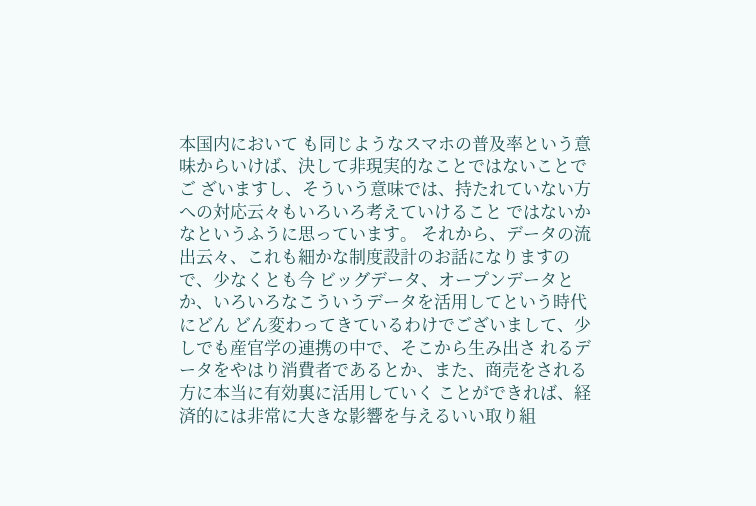本国内において も同じようなスマホの普及率という意味からいけば、決して非現実的なことではないことでご ざいますし、そういう意味では、持たれていない方への対応云々もいろいろ考えていけること ではないかなというふうに思っています。 それから、データの流出云々、これも細かな制度設計のお話になりますので、少なくとも今 ビッグデータ、オープンデータとか、いろいろなこういうデータを活用してという時代にどん どん変わってきているわけでございまして、少しでも産官学の連携の中で、そこから生み出さ れるデータをやはり消費者であるとか、また、商売をされる方に本当に有効裏に活用していく ことができれば、経済的には非常に大きな影響を与えるいい取り組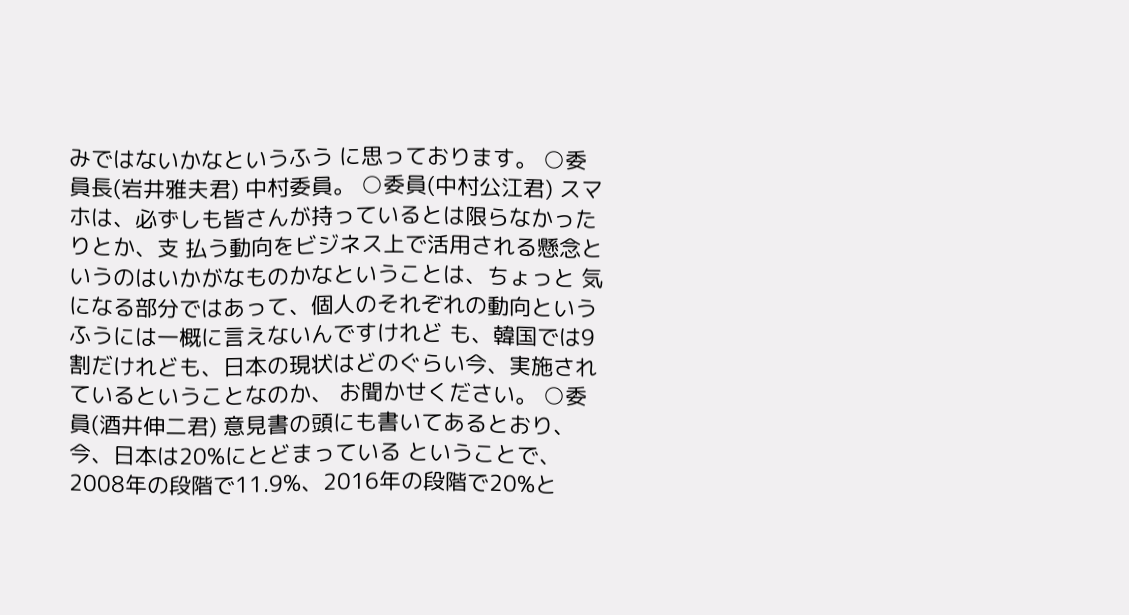みではないかなというふう に思っております。 ○委員長(岩井雅夫君) 中村委員。 ○委員(中村公江君) スマホは、必ずしも皆さんが持っているとは限らなかったりとか、支 払う動向をビジネス上で活用される懸念というのはいかがなものかなということは、ちょっと 気になる部分ではあって、個人のそれぞれの動向というふうには一概に言えないんですけれど も、韓国では9割だけれども、日本の現状はどのぐらい今、実施されているということなのか、 お聞かせください。 ○委員(酒井伸二君) 意見書の頭にも書いてあるとおり、今、日本は20%にとどまっている ということで、2008年の段階で11.9%、2016年の段階で20%と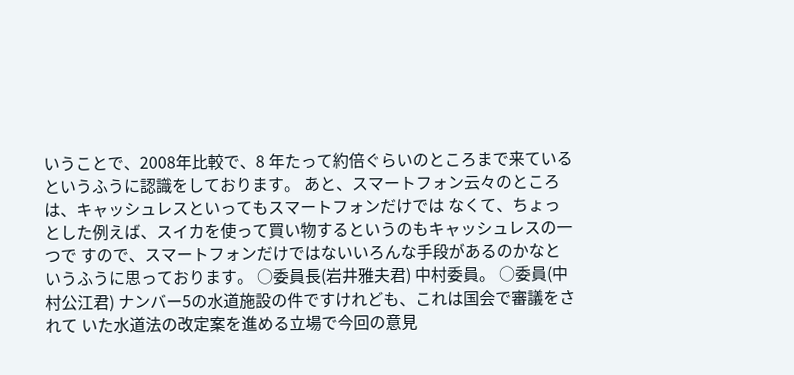いうことで、2008年比較で、8 年たって約倍ぐらいのところまで来ているというふうに認識をしております。 あと、スマートフォン云々のところは、キャッシュレスといってもスマートフォンだけでは なくて、ちょっとした例えば、スイカを使って買い物するというのもキャッシュレスの一つで すので、スマートフォンだけではないいろんな手段があるのかなというふうに思っております。 ○委員長(岩井雅夫君) 中村委員。 ○委員(中村公江君) ナンバー5の水道施設の件ですけれども、これは国会で審議をされて いた水道法の改定案を進める立場で今回の意見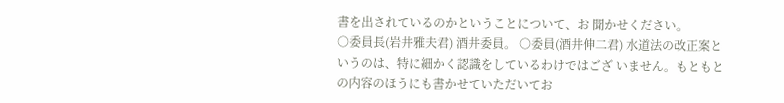書を出されているのかということについて、お 聞かせください。
○委員長(岩井雅夫君) 酒井委員。 ○委員(酒井伸二君) 水道法の改正案というのは、特に細かく認識をしているわけではござ いません。もともとの内容のほうにも書かせていただいてお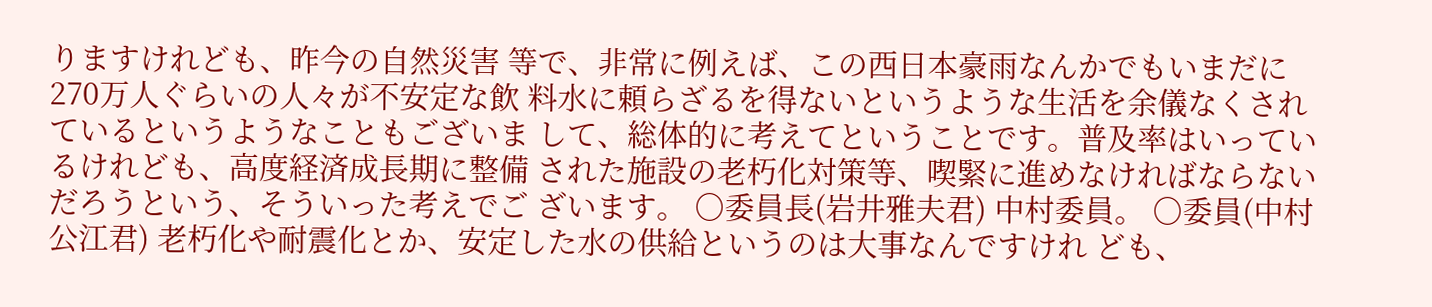りますけれども、昨今の自然災害 等で、非常に例えば、この西日本豪雨なんかでもいまだに270万人ぐらいの人々が不安定な飲 料水に頼らざるを得ないというような生活を余儀なくされているというようなこともございま して、総体的に考えてということです。普及率はいっているけれども、高度経済成長期に整備 された施設の老朽化対策等、喫緊に進めなければならないだろうという、そういった考えでご ざいます。 ○委員長(岩井雅夫君) 中村委員。 ○委員(中村公江君) 老朽化や耐震化とか、安定した水の供給というのは大事なんですけれ ども、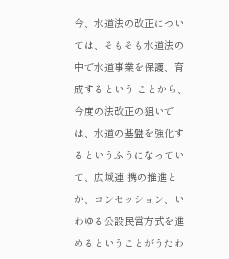今、水道法の改正については、そもそも水道法の中で水道事業を保護、育成するという ことから、今度の法改正の狙いでは、水道の基盤を強化するというふうになっていて、広域連 携の推進とか、コンセッション、いわゆる公設民営方式を進めるということがうたわ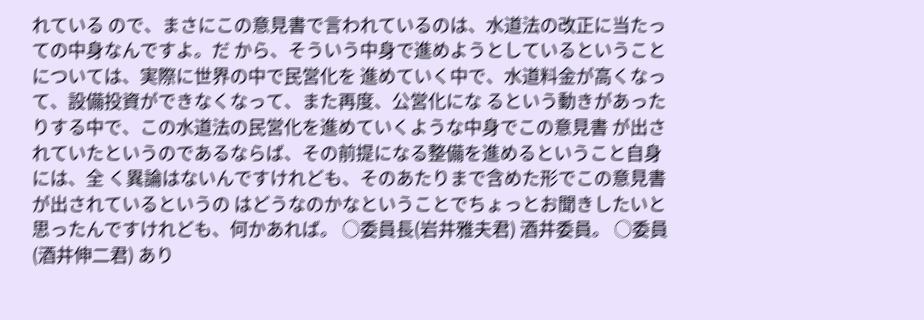れている ので、まさにこの意見書で言われているのは、水道法の改正に当たっての中身なんですよ。だ から、そういう中身で進めようとしているということについては、実際に世界の中で民営化を 進めていく中で、水道料金が高くなって、設備投資ができなくなって、また再度、公営化にな るという動きがあったりする中で、この水道法の民営化を進めていくような中身でこの意見書 が出されていたというのであるならば、その前提になる整備を進めるということ自身には、全 く異論はないんですけれども、そのあたりまで含めた形でこの意見書が出されているというの はどうなのかなということでちょっとお聞きしたいと思ったんですけれども、何かあれば。 ○委員長(岩井雅夫君) 酒井委員。 ○委員(酒井伸二君) あり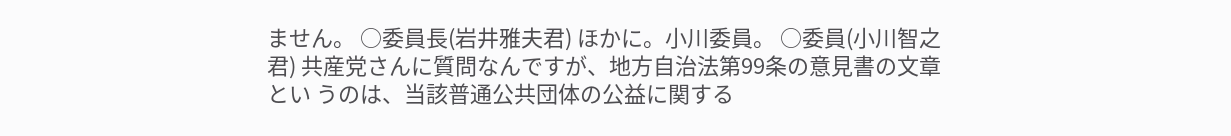ません。 ○委員長(岩井雅夫君) ほかに。小川委員。 ○委員(小川智之君) 共産党さんに質問なんですが、地方自治法第99条の意見書の文章とい うのは、当該普通公共団体の公益に関する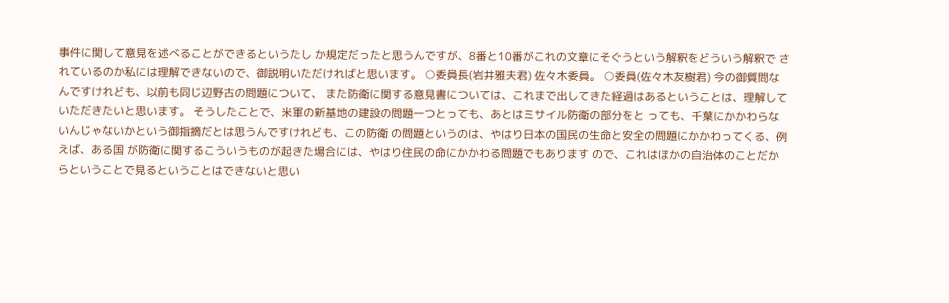事件に関して意見を述べることができるというたし か規定だったと思うんですが、8番と10番がこれの文章にそぐうという解釈をどういう解釈で されているのか私には理解できないので、御説明いただければと思います。 ○委員長(岩井雅夫君) 佐々木委員。 ○委員(佐々木友樹君) 今の御質問なんですけれども、以前も同じ辺野古の問題について、 また防衛に関する意見書については、これまで出してきた経過はあるということは、理解して いただきたいと思います。 そうしたことで、米軍の新基地の建設の問題一つとっても、あとはミサイル防衛の部分をと っても、千葉にかかわらないんじゃないかという御指摘だとは思うんですけれども、この防衛 の問題というのは、やはり日本の国民の生命と安全の問題にかかわってくる、例えば、ある国 が防衛に関するこういうものが起きた場合には、やはり住民の命にかかわる問題でもあります ので、これはほかの自治体のことだからということで見るということはできないと思い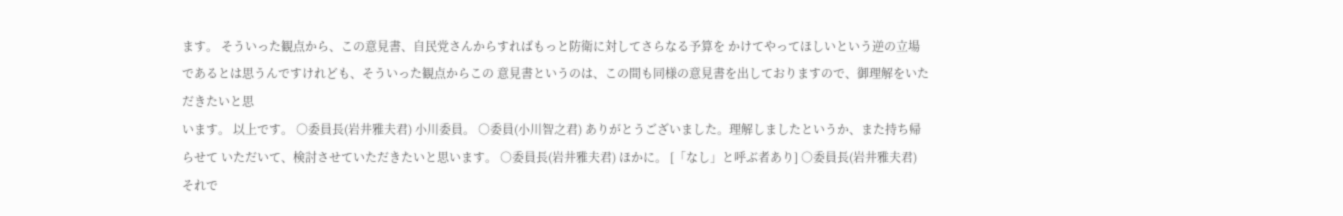ます。 そういった観点から、この意見書、自民党さんからすればもっと防衛に対してさらなる予算を かけてやってほしいという逆の立場であるとは思うんですけれども、そういった観点からこの 意見書というのは、この間も同様の意見書を出しておりますので、御理解をいただきたいと思
います。 以上です。 ○委員長(岩井雅夫君) 小川委員。 ○委員(小川智之君) ありがとうございました。理解しましたというか、また持ち帰らせて いただいて、検討させていただきたいと思います。 ○委員長(岩井雅夫君) ほかに。 [「なし」と呼ぶ者あり] ○委員長(岩井雅夫君) それで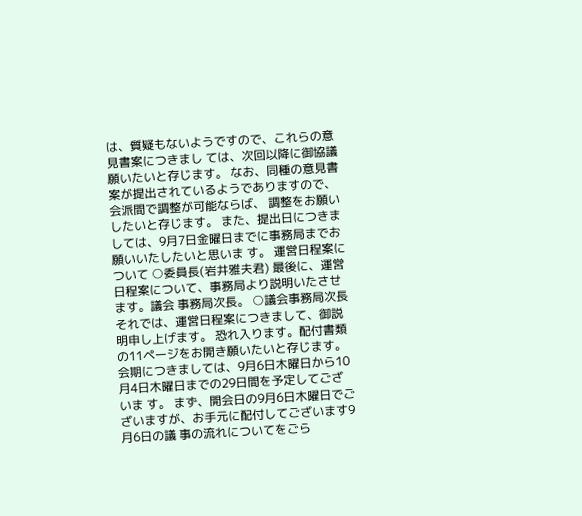は、質疑もないようですので、これらの意見書案につきまし ては、次回以降に御協議願いたいと存じます。 なお、同種の意見書案が提出されているようでありますので、会派間で調整が可能ならば、 調整をお願いしたいと存じます。 また、提出日につきましては、9月7日金曜日までに事務局までお願いいたしたいと思いま す。 運営日程案について ○委員長(岩井雅夫君) 最後に、運営日程案について、事務局より説明いたさせます。議会 事務局次長。 ○議会事務局次長 それでは、運営日程案につきまして、御説明申し上げます。 恐れ入ります。配付書類の11ページをお開き願いたいと存じます。 会期につきましては、9月6日木曜日から10月4日木曜日までの29日間を予定してございま す。 まず、開会日の9月6日木曜日でございますが、お手元に配付してございます9月6日の議 事の流れについてをごら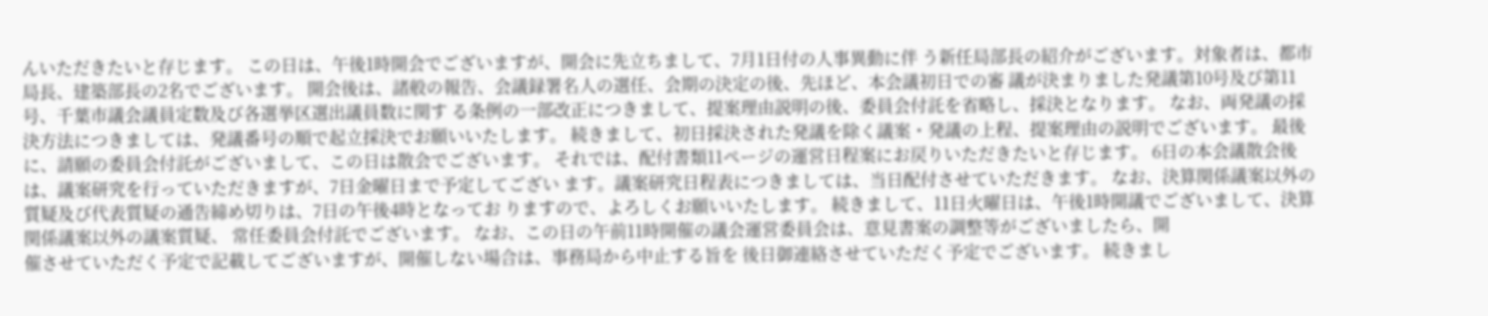んいただきたいと存じます。 この日は、午後1時開会でございますが、開会に先立ちまして、7月1日付の人事異動に伴 う新任局部長の紹介がございます。対象者は、都市局長、建築部長の2名でございます。 開会後は、諸般の報告、会議録署名人の選任、会期の決定の後、先ほど、本会議初日での審 議が決まりました発議第10号及び第11号、千葉市議会議員定数及び各選挙区選出議員数に関す る条例の一部改正につきまして、提案理由説明の後、委員会付託を省略し、採決となります。 なお、両発議の採決方法につきましては、発議番号の順で起立採決でお願いいたします。 続きまして、初日採決された発議を除く議案・発議の上程、提案理由の説明でございます。 最後に、請願の委員会付託がございまして、この日は散会でございます。 それでは、配付書類11ページの運営日程案にお戻りいただきたいと存じます。 6日の本会議散会後は、議案研究を行っていただきますが、7日金曜日まで予定してござい ます。議案研究日程表につきましては、当日配付させていただきます。 なお、決算関係議案以外の質疑及び代表質疑の通告締め切りは、7日の午後4時となってお りますので、よろしくお願いいたします。 続きまして、11日火曜日は、午後1時開議でございまして、決算関係議案以外の議案質疑、 常任委員会付託でございます。 なお、この日の午前11時開催の議会運営委員会は、意見書案の調整等がございましたら、開
催させていただく予定で記載してございますが、開催しない場合は、事務局から中止する旨を 後日御連絡させていただく予定でございます。 続きまし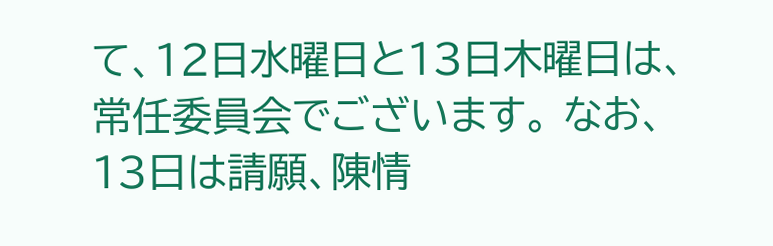て、12日水曜日と13日木曜日は、常任委員会でございます。 なお、13日は請願、陳情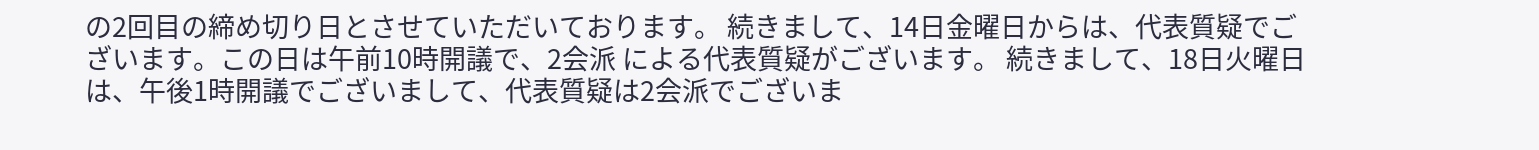の2回目の締め切り日とさせていただいております。 続きまして、14日金曜日からは、代表質疑でございます。この日は午前10時開議で、2会派 による代表質疑がございます。 続きまして、18日火曜日は、午後1時開議でございまして、代表質疑は2会派でございま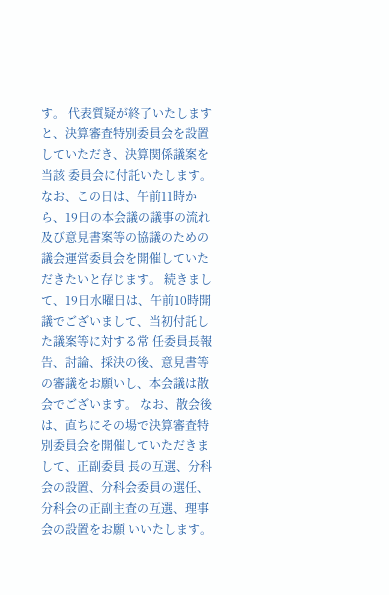す。 代表質疑が終了いたしますと、決算審査特別委員会を設置していただき、決算関係議案を当該 委員会に付託いたします。 なお、この日は、午前11時から、19日の本会議の議事の流れ及び意見書案等の協議のための 議会運営委員会を開催していただきたいと存じます。 続きまして、19日水曜日は、午前10時開議でございまして、当初付託した議案等に対する常 任委員長報告、討論、採決の後、意見書等の審議をお願いし、本会議は散会でございます。 なお、散会後は、直ちにその場で決算審査特別委員会を開催していただきまして、正副委員 長の互選、分科会の設置、分科会委員の選任、分科会の正副主査の互選、理事会の設置をお願 いいたします。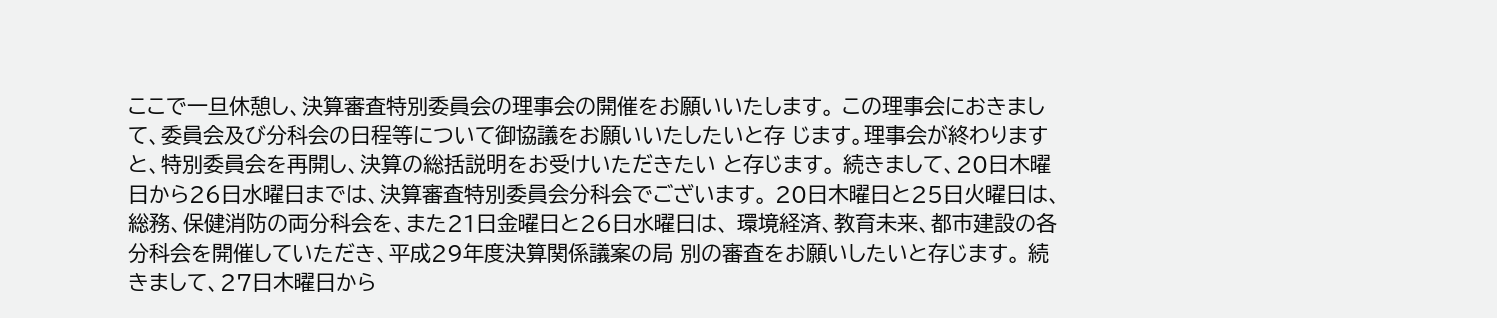ここで一旦休憩し、決算審査特別委員会の理事会の開催をお願いいたします。 この理事会におきまして、委員会及び分科会の日程等について御協議をお願いいたしたいと存 じます。理事会が終わりますと、特別委員会を再開し、決算の総括説明をお受けいただきたい と存じます。 続きまして、20日木曜日から26日水曜日までは、決算審査特別委員会分科会でございます。 20日木曜日と25日火曜日は、総務、保健消防の両分科会を、また21日金曜日と26日水曜日は、 環境経済、教育未来、都市建設の各分科会を開催していただき、平成29年度決算関係議案の局 別の審査をお願いしたいと存じます。 続きまして、27日木曜日から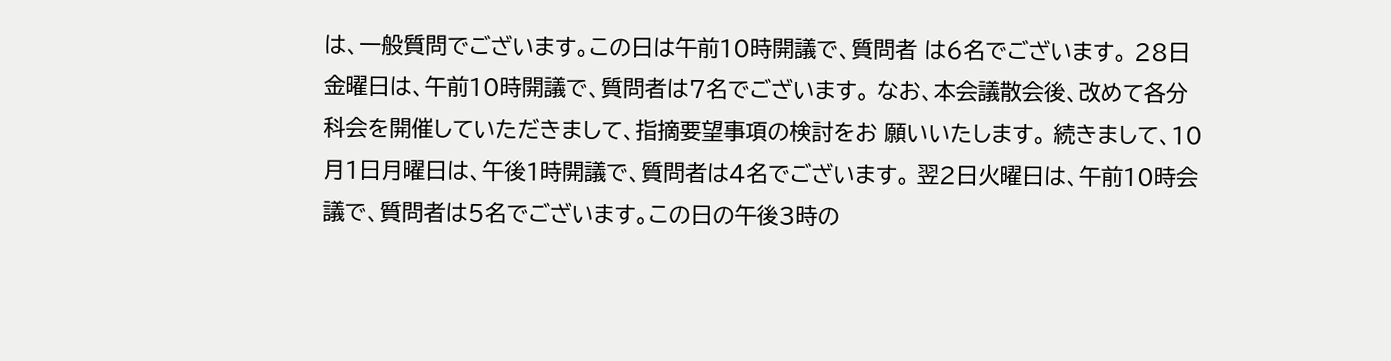は、一般質問でございます。この日は午前10時開議で、質問者 は6名でございます。 28日金曜日は、午前10時開議で、質問者は7名でございます。 なお、本会議散会後、改めて各分科会を開催していただきまして、指摘要望事項の検討をお 願いいたします。 続きまして、10月1日月曜日は、午後1時開議で、質問者は4名でございます。 翌2日火曜日は、午前10時会議で、質問者は5名でございます。この日の午後3時の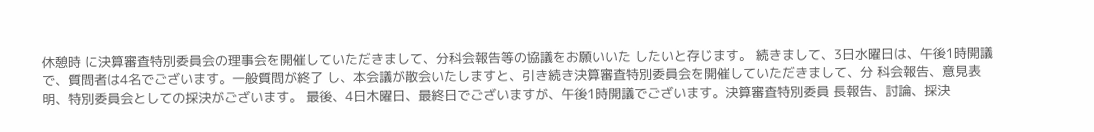休憩時 に決算審査特別委員会の理事会を開催していただきまして、分科会報告等の協議をお願いいた したいと存じます。 続きまして、3日水曜日は、午後1時開議で、質問者は4名でございます。一般質問が終了 し、本会議が散会いたしますと、引き続き決算審査特別委員会を開催していただきまして、分 科会報告、意見表明、特別委員会としての採決がございます。 最後、4日木曜日、最終日でございますが、午後1時開議でございます。決算審査特別委員 長報告、討論、採決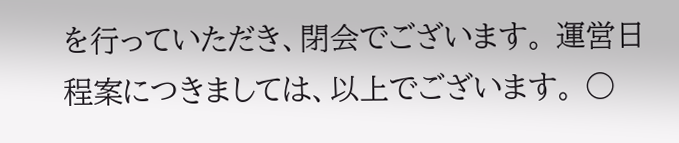を行っていただき、閉会でございます。 運営日程案につきましては、以上でございます。 ○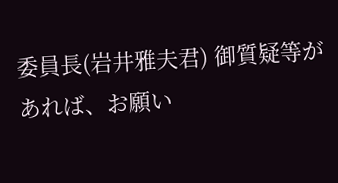委員長(岩井雅夫君) 御質疑等があれば、お願い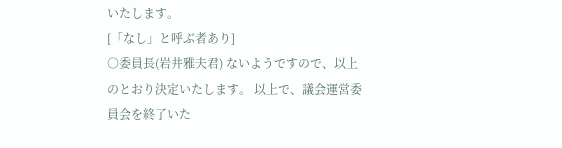いたします。
[「なし」と呼ぶ者あり]
○委員長(岩井雅夫君) ないようですので、以上のとおり決定いたします。 以上で、議会運営委員会を終了いた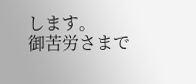します。
御苦労さまで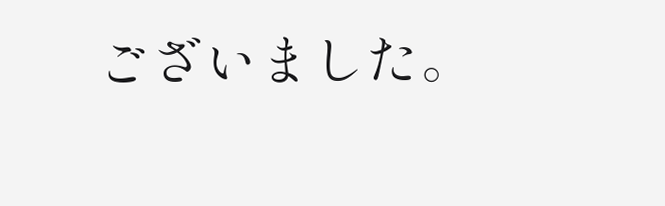ございました。